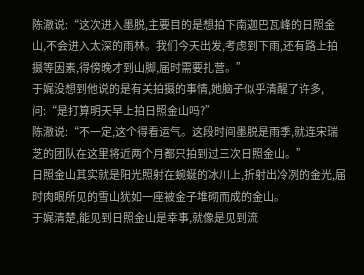陈澈说:“这次进入墨脱,主要目的是想拍下南迦巴瓦峰的日照金山,不会进入太深的雨林。我们今天出发,考虑到下雨,还有路上拍摄等因素,得傍晚才到山脚,届时需要扎营。”
于娓没想到他说的是有关拍摄的事情,她脑子似乎清醒了许多,问:“是打算明天早上拍日照金山吗?”
陈澈说:“不一定,这个得看运气。这段时间墨脱是雨季,就连宋瑞芝的团队在这里将近两个月都只拍到过三次日照金山。”
日照金山其实就是阳光照射在蜿蜒的冰川上,折射出冷冽的金光,届时肉眼所见的雪山犹如一座被金子堆砌而成的金山。
于娓清楚,能见到日照金山是幸事,就像是见到流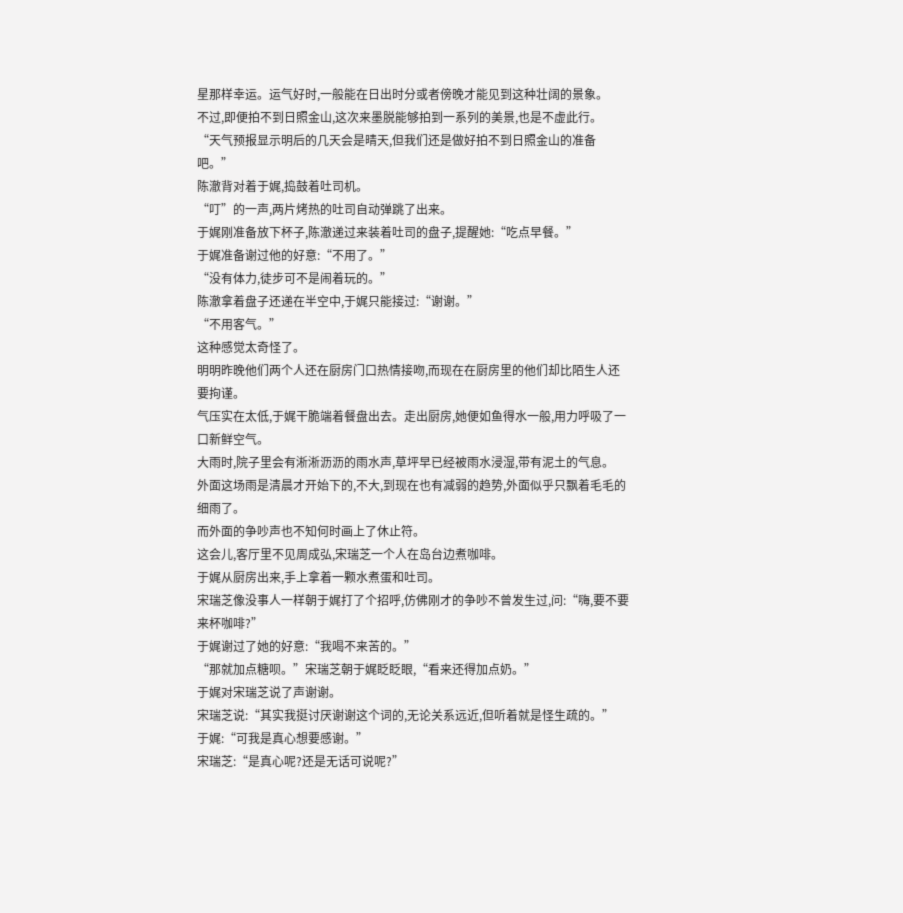星那样幸运。运气好时,一般能在日出时分或者傍晚才能见到这种壮阔的景象。
不过,即便拍不到日照金山,这次来墨脱能够拍到一系列的美景,也是不虚此行。
“天气预报显示明后的几天会是晴天,但我们还是做好拍不到日照金山的准备吧。”
陈澈背对着于娓,捣鼓着吐司机。
“叮”的一声,两片烤热的吐司自动弹跳了出来。
于娓刚准备放下杯子,陈澈递过来装着吐司的盘子,提醒她:“吃点早餐。”
于娓准备谢过他的好意:“不用了。”
“没有体力,徒步可不是闹着玩的。”
陈澈拿着盘子还递在半空中,于娓只能接过:“谢谢。”
“不用客气。”
这种感觉太奇怪了。
明明昨晚他们两个人还在厨房门口热情接吻,而现在在厨房里的他们却比陌生人还要拘谨。
气压实在太低,于娓干脆端着餐盘出去。走出厨房,她便如鱼得水一般,用力呼吸了一口新鲜空气。
大雨时,院子里会有淅淅沥沥的雨水声,草坪早已经被雨水浸湿,带有泥土的气息。
外面这场雨是清晨才开始下的,不大,到现在也有减弱的趋势,外面似乎只飘着毛毛的细雨了。
而外面的争吵声也不知何时画上了休止符。
这会儿,客厅里不见周成弘,宋瑞芝一个人在岛台边煮咖啡。
于娓从厨房出来,手上拿着一颗水煮蛋和吐司。
宋瑞芝像没事人一样朝于娓打了个招呼,仿佛刚才的争吵不曾发生过,问:“嗨,要不要来杯咖啡?”
于娓谢过了她的好意:“我喝不来苦的。”
“那就加点糖呗。”宋瑞芝朝于娓眨眨眼,“看来还得加点奶。”
于娓对宋瑞芝说了声谢谢。
宋瑞芝说:“其实我挺讨厌谢谢这个词的,无论关系远近,但听着就是怪生疏的。”
于娓:“可我是真心想要感谢。”
宋瑞芝:“是真心呢?还是无话可说呢?”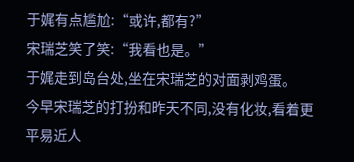于娓有点尴尬:“或许,都有?”
宋瑞芝笑了笑:“我看也是。”
于娓走到岛台处,坐在宋瑞芝的对面剥鸡蛋。
今早宋瑞芝的打扮和昨天不同,没有化妆,看着更平易近人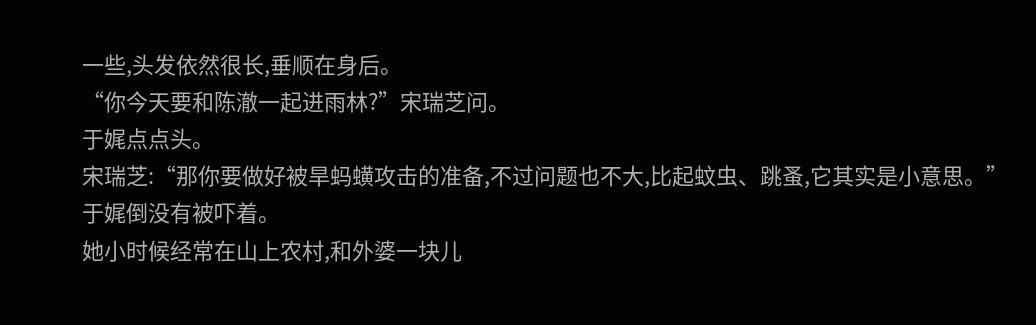一些,头发依然很长,垂顺在身后。
“你今天要和陈澈一起进雨林?”宋瑞芝问。
于娓点点头。
宋瑞芝:“那你要做好被旱蚂蟥攻击的准备,不过问题也不大,比起蚊虫、跳蚤,它其实是小意思。”
于娓倒没有被吓着。
她小时候经常在山上农村,和外婆一块儿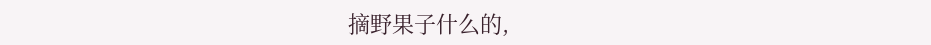摘野果子什么的,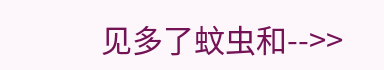见多了蚊虫和-->>